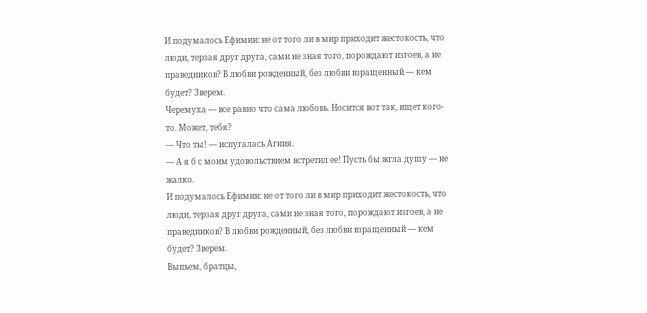И подумалось Ефимии: не от того ли в мир приходит жестокость, что люди, терзая друг друга, сами не зная того, порождают изгоев, а не праведников? В любви рожденный, без любви взращенный — кем будет? Зверем.
Черемуха — все равно что сама любовь. Носится вот так, ищет кого-то. Может, тебя?
— Что ты! — испугалась Агния.
— А я б с моим удовольствием встретил ее! Пусть бы жгла душу — не жалко.
И подумалось Ефимии: не от того ли в мир приходит жестокость, что люди, терзая друг друга, сами не зная того, порождают изгоев, а не праведников? В любви рожденный, без любви взращенный — кем будет? Зверем.
Выпьем, братцы,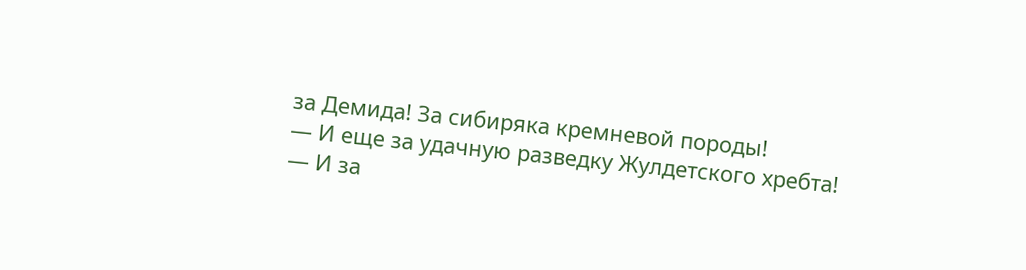за Демида! За сибиряка кремневой породы!
— И еще за удачную разведку Жулдетского хребта!
— И за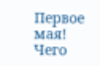Первое мая! Чего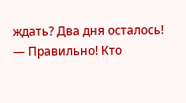ждать? Два дня осталось!
— Правильно! Кто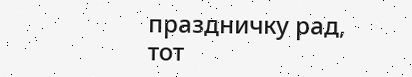праздничку рад, тот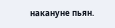накануне пьян.